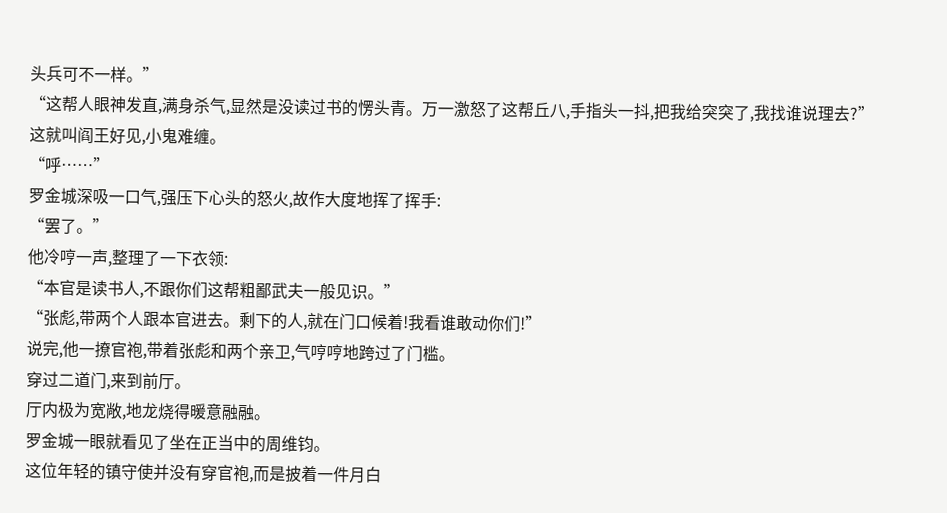头兵可不一样。”
“这帮人眼神发直,满身杀气,显然是没读过书的愣头青。万一激怒了这帮丘八,手指头一抖,把我给突突了,我找谁说理去?”
这就叫阎王好见,小鬼难缠。
“呼……”
罗金城深吸一口气,强压下心头的怒火,故作大度地挥了挥手:
“罢了。”
他冷哼一声,整理了一下衣领:
“本官是读书人,不跟你们这帮粗鄙武夫一般见识。”
“张彪,带两个人跟本官进去。剩下的人,就在门口候着!我看谁敢动你们!”
说完,他一撩官袍,带着张彪和两个亲卫,气哼哼地跨过了门槛。
穿过二道门,来到前厅。
厅内极为宽敞,地龙烧得暖意融融。
罗金城一眼就看见了坐在正当中的周维钧。
这位年轻的镇守使并没有穿官袍,而是披着一件月白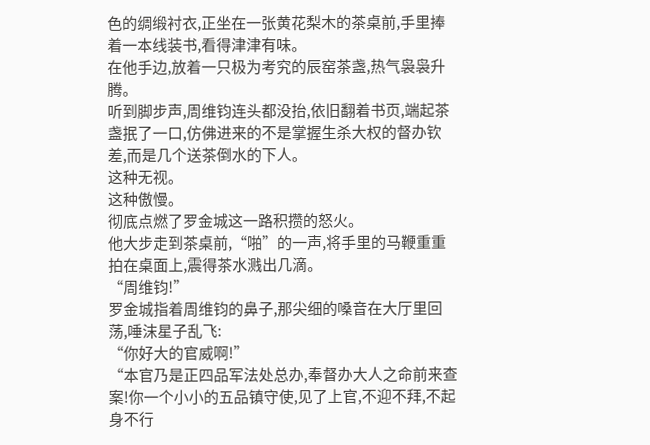色的绸缎衬衣,正坐在一张黄花梨木的茶桌前,手里捧着一本线装书,看得津津有味。
在他手边,放着一只极为考究的辰窑茶盏,热气袅袅升腾。
听到脚步声,周维钧连头都没抬,依旧翻着书页,端起茶盏抿了一口,仿佛进来的不是掌握生杀大权的督办钦差,而是几个送茶倒水的下人。
这种无视。
这种傲慢。
彻底点燃了罗金城这一路积攒的怒火。
他大步走到茶桌前,“啪”的一声,将手里的马鞭重重拍在桌面上,震得茶水溅出几滴。
“周维钧!”
罗金城指着周维钧的鼻子,那尖细的嗓音在大厅里回荡,唾沫星子乱飞:
“你好大的官威啊!”
“本官乃是正四品军法处总办,奉督办大人之命前来查案!你一个小小的五品镇守使,见了上官,不迎不拜,不起身不行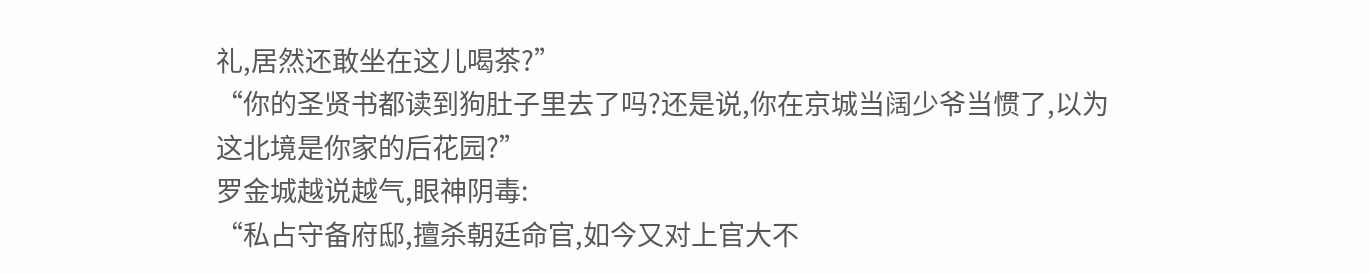礼,居然还敢坐在这儿喝茶?”
“你的圣贤书都读到狗肚子里去了吗?还是说,你在京城当阔少爷当惯了,以为这北境是你家的后花园?”
罗金城越说越气,眼神阴毒:
“私占守备府邸,擅杀朝廷命官,如今又对上官大不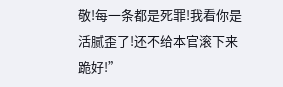敬!每一条都是死罪!我看你是活腻歪了!还不给本官滚下来跪好!”